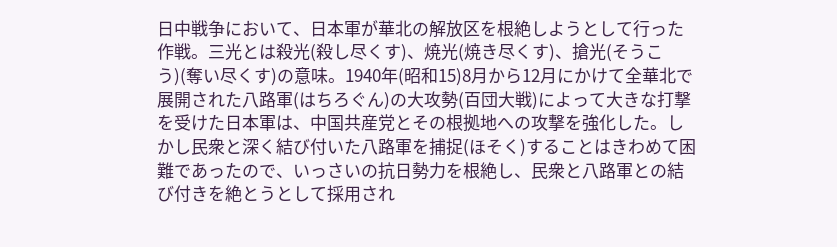日中戦争において、日本軍が華北の解放区を根絶しようとして行った作戦。三光とは殺光(殺し尽くす)、焼光(焼き尽くす)、搶光(そうこう)(奪い尽くす)の意味。1940年(昭和15)8月から12月にかけて全華北で展開された八路軍(はちろぐん)の大攻勢(百団大戦)によって大きな打撃を受けた日本軍は、中国共産党とその根拠地への攻撃を強化した。しかし民衆と深く結び付いた八路軍を捕捉(ほそく)することはきわめて困難であったので、いっさいの抗日勢力を根絶し、民衆と八路軍との結び付きを絶とうとして採用され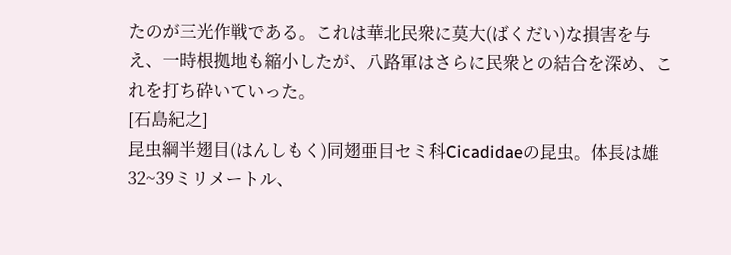たのが三光作戦である。これは華北民衆に莫大(ばくだい)な損害を与え、一時根拠地も縮小したが、八路軍はさらに民衆との結合を深め、これを打ち砕いていった。
[石島紀之]
昆虫綱半翅目(はんしもく)同翅亜目セミ科Cicadidaeの昆虫。体長は雄32~39ミリメートル、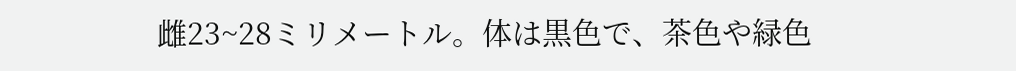雌23~28ミリメートル。体は黒色で、茶色や緑色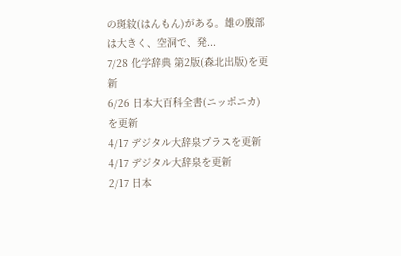の斑紋(はんもん)がある。雄の腹部は大きく、空洞で、発...
7/28 化学辞典 第2版(森北出版)を更新
6/26 日本大百科全書(ニッポニカ)を更新
4/17 デジタル大辞泉プラスを更新
4/17 デジタル大辞泉を更新
2/17 日本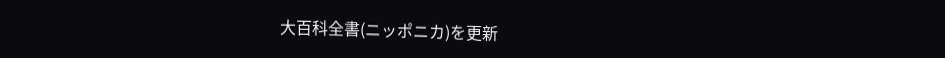大百科全書(ニッポニカ)を更新